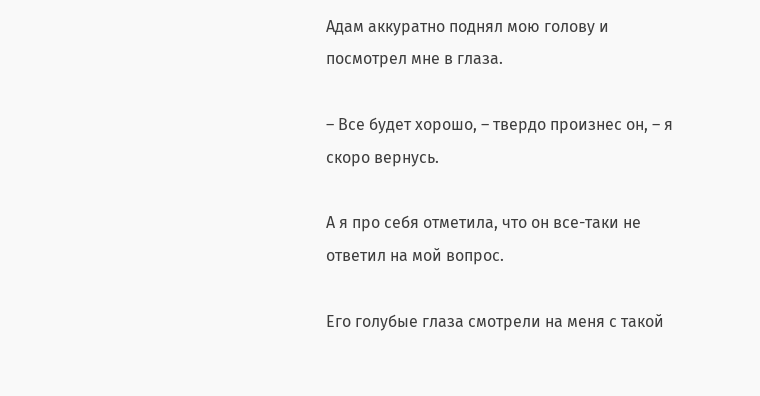Адам аккуратно поднял мою голову и посмотрел мне в глаза.

– Все будет хорошо, – твердо произнес он, – я скоро вернусь.

А я про себя отметила, что он все-таки не ответил на мой вопрос.

Его голубые глаза смотрели на меня с такой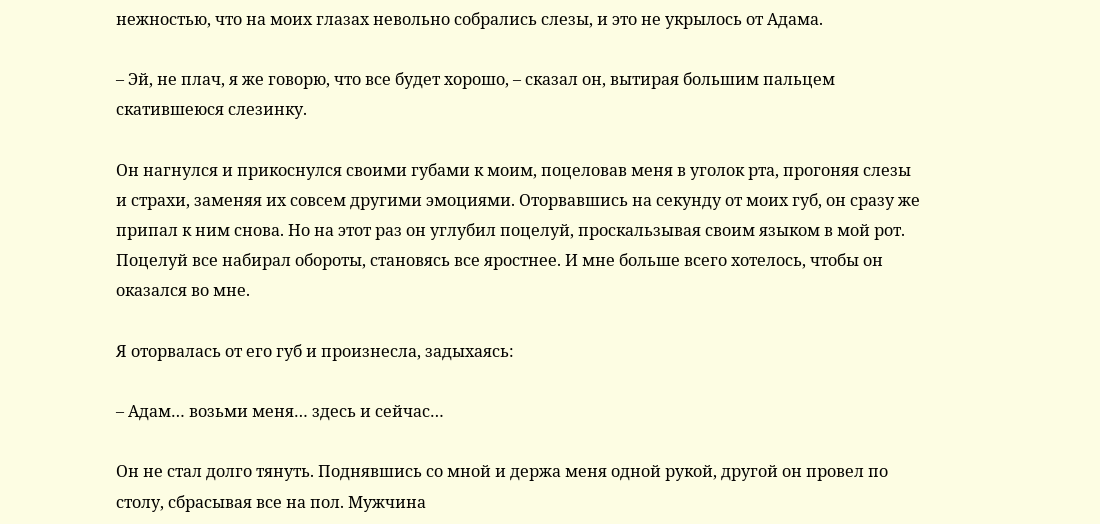нежностью, что на моих глазах невольно собрались слезы, и это не укрылось от Адама.

– Эй, не плач, я же говорю, что все будет хорошо, – сказал он, вытирая большим пальцем скатившеюся слезинку.

Он нагнулся и прикоснулся своими губами к моим, поцеловав меня в уголок рта, прогоняя слезы и страхи, заменяя их совсем другими эмоциями. Оторвавшись на секунду от моих губ, он сразу же припал к ним снова. Но на этот раз он углубил поцелуй, проскальзывая своим языком в мой рот. Поцелуй все набирал обороты, становясь все яростнее. И мне больше всего хотелось, чтобы он оказался во мне.

Я оторвалась от его губ и произнесла, задыхаясь:

– Адам… возьми меня… здесь и сейчас…

Он не стал долго тянуть. Поднявшись со мной и держа меня одной рукой, другой он провел по столу, сбрасывая все на пол. Мужчина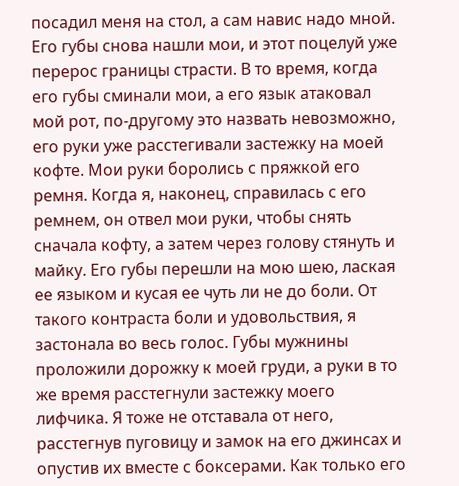посадил меня на стол, а сам навис надо мной. Его губы снова нашли мои, и этот поцелуй уже перерос границы страсти. В то время, когда его губы сминали мои, а его язык атаковал мой рот, по-другому это назвать невозможно, его руки уже расстегивали застежку на моей кофте. Мои руки боролись с пряжкой его ремня. Когда я, наконец, справилась с его ремнем, он отвел мои руки, чтобы снять сначала кофту, а затем через голову стянуть и майку. Его губы перешли на мою шею, лаская ее языком и кусая ее чуть ли не до боли. От такого контраста боли и удовольствия, я застонала во весь голос. Губы мужнины проложили дорожку к моей груди, а руки в то же время расстегнули застежку моего лифчика. Я тоже не отставала от него, расстегнув пуговицу и замок на его джинсах и опустив их вместе с боксерами. Как только его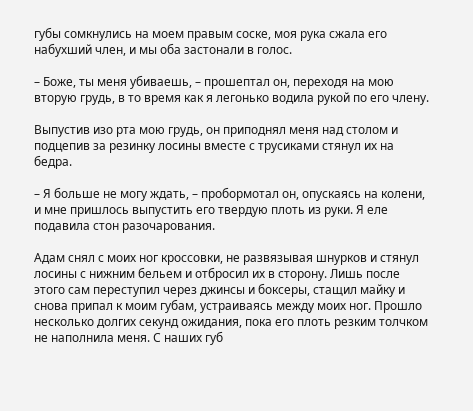губы сомкнулись на моем правым соске, моя рука сжала его набухший член, и мы оба застонали в голос.

– Боже, ты меня убиваешь, – прошептал он, переходя на мою вторую грудь, в то время как я легонько водила рукой по его члену.

Выпустив изо рта мою грудь, он приподнял меня над столом и подцепив за резинку лосины вместе с трусиками стянул их на бедра.

– Я больше не могу ждать, – пробормотал он, опускаясь на колени, и мне пришлось выпустить его твердую плоть из руки. Я еле подавила стон разочарования.

Адам снял с моих ног кроссовки, не развязывая шнурков и стянул лосины с нижним бельем и отбросил их в сторону. Лишь после этого сам переступил через джинсы и боксеры, стащил майку и снова припал к моим губам, устраиваясь между моих ног. Прошло несколько долгих секунд ожидания, пока его плоть резким толчком не наполнила меня. С наших губ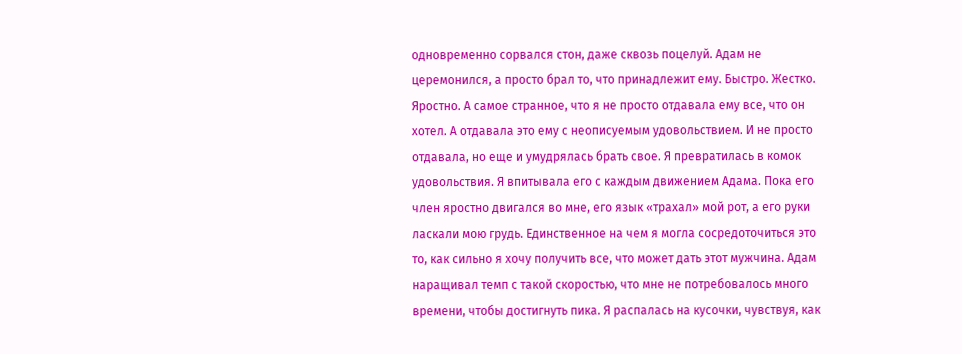одновременно сорвался стон, даже сквозь поцелуй. Адам не церемонился, а просто брал то, что принадлежит ему. Быстро. Жестко. Яростно. А самое странное, что я не просто отдавала ему все, что он хотел. А отдавала это ему с неописуемым удовольствием. И не просто отдавала, но еще и умудрялась брать свое. Я превратилась в комок удовольствия. Я впитывала его с каждым движением Адама. Пока его член яростно двигался во мне, его язык «трахал» мой рот, а его руки ласкали мою грудь. Единственное на чем я могла сосредоточиться это то, как сильно я хочу получить все, что может дать этот мужчина. Адам наращивал темп с такой скоростью, что мне не потребовалось много времени, чтобы достигнуть пика. Я распалась на кусочки, чувствуя, как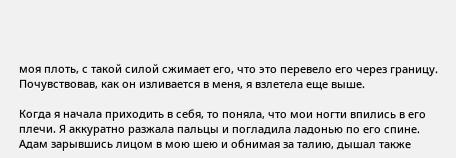моя плоть, с такой силой сжимает его, что это перевело его через границу. Почувствовав, как он изливается в меня, я взлетела еще выше.

Когда я начала приходить в себя, то поняла, что мои ногти впились в его плечи. Я аккуратно разжала пальцы и погладила ладонью по его спине. Адам зарывшись лицом в мою шею и обнимая за талию, дышал также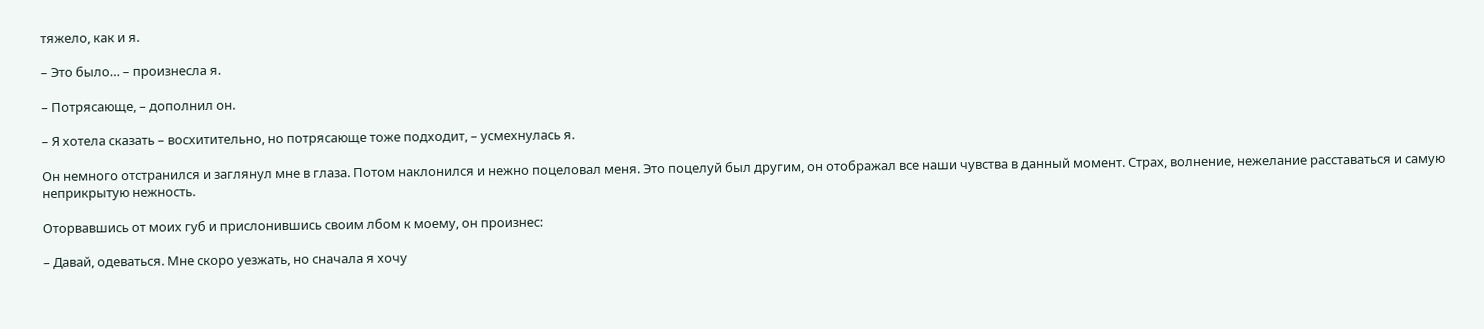тяжело, как и я.

– Это было… – произнесла я.

– Потрясающе, – дополнил он.

– Я хотела сказать – восхитительно, но потрясающе тоже подходит, – усмехнулась я.

Он немного отстранился и заглянул мне в глаза. Потом наклонился и нежно поцеловал меня. Это поцелуй был другим, он отображал все наши чувства в данный момент. Страх, волнение, нежелание расставаться и самую неприкрытую нежность.

Оторвавшись от моих губ и прислонившись своим лбом к моему, он произнес:

– Давай, одеваться. Мне скоро уезжать, но сначала я хочу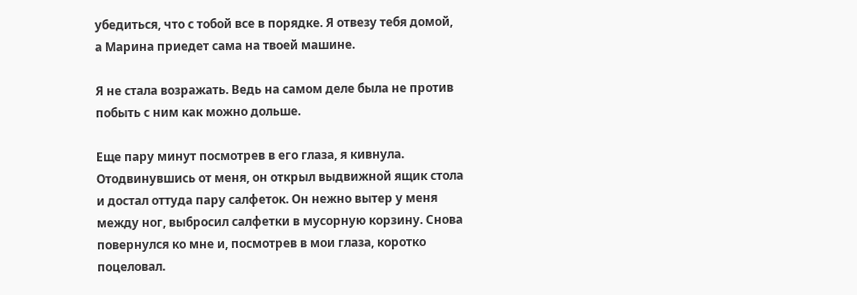убедиться, что с тобой все в порядке. Я отвезу тебя домой, а Марина приедет сама на твоей машине.

Я не стала возражать. Ведь на самом деле была не против побыть с ним как можно дольше.

Еще пару минут посмотрев в его глаза, я кивнула. Отодвинувшись от меня, он открыл выдвижной ящик стола и достал оттуда пару салфеток. Он нежно вытер у меня между ног, выбросил салфетки в мусорную корзину. Снова повернулся ко мне и, посмотрев в мои глаза, коротко поцеловал.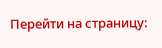Перейти на страницу: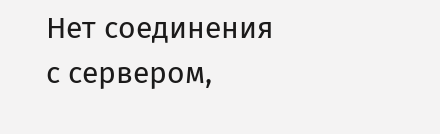Нет соединения с сервером,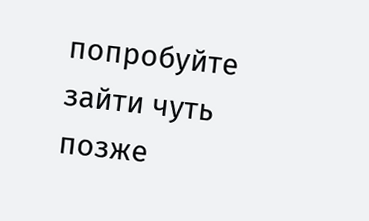попробуйте зайти чуть позже